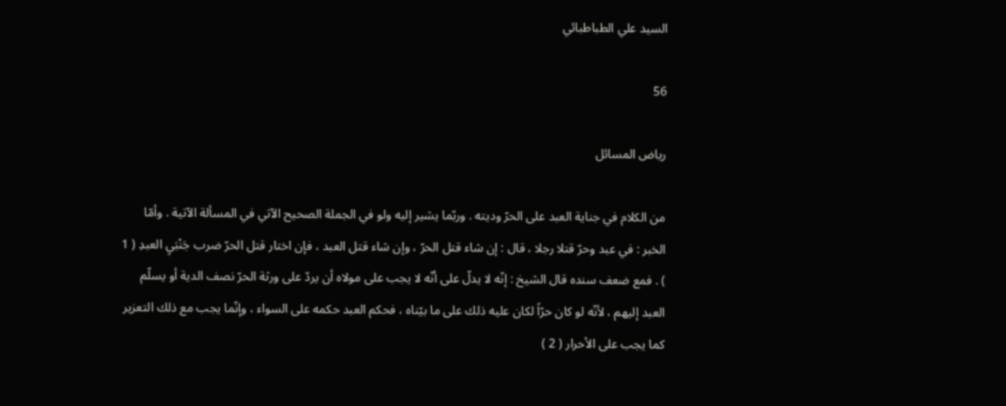السيد علي الطباطبائي

56

رياض المسائل

من الكلام في جناية العبد على الحرّ وديته . وربّما يشير إليه ولو في الجملة الصحيح الآتي في المسألة الآتية . وأمّا الخبر : في عبد وحرّ قتلا رجلا ، قال : إن شاء قتل الحرّ ، وإن شاء قتل العبد ، فإن اختار قتل الحرّ ضرب جَنْبَيِ العبدِ ( 1 ) . فمع ضعف سنده قال الشيخ : إنّه لا يدلّ على أنّه لا يجب على مولاه أن يردّ على ورثة الحرّ نصف الدية أو يسلّم العبد إليهم ، لأنّه لو كان حرّاً لكان عليه ذلك على ما بيّناه ، فحكم العبد حكمه على السواء ، وإنّما يجب مع ذلك التعزير كما يجب على الأحرار ( 2 )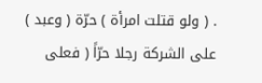. ( ولو قتلت امرأة ) حرّة ( وعبد ) على الشركة رجلا حرّاً ( فعلى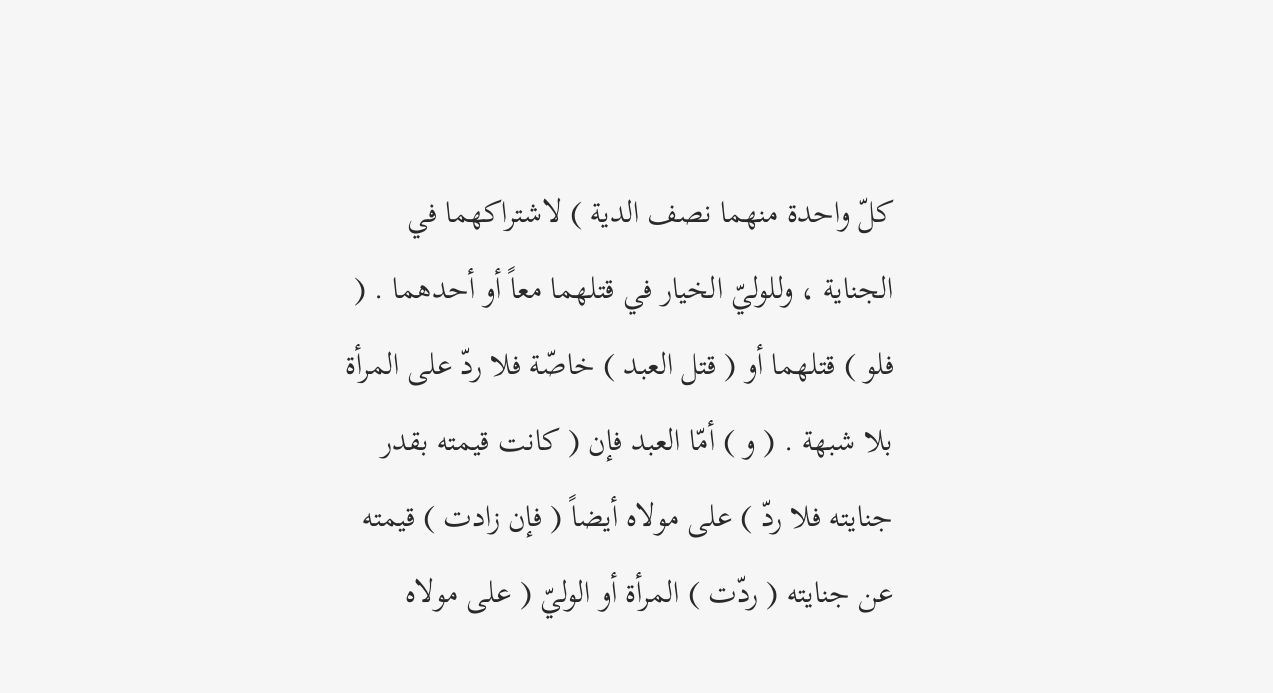كلّ واحدة منهما نصف الدية ) لاشتراكهما في الجناية ، وللوليّ الخيار في قتلهما معاً أو أحدهما . ( فلو ) قتلهما أو ( قتل العبد ) خاصّة فلا ردّ على المرأة بلا شبهة . ( و ) أمّا العبد فإن ( كانت قيمته بقدر جنايته فلا ردّ ) على مولاه أيضاً ( فإن زادت ) قيمته عن جنايته ( ردّت ) المرأة أو الوليّ ( على مولاه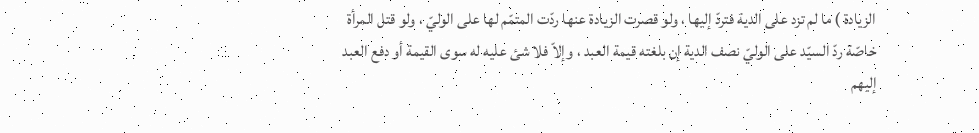الزيادة ) ما لم تزد على الدية فتردّ إليها ، ولو قصرت الزيادة عنها ردّت المتمّم لها على الوليّ ، ولو قتل المرأة خاصّة ردّ السيّد على الوليّ نصف الدية إن بلغته قيمة العبد ، وإلاّ فلا شئ عليه له سوى القيمة أو دفع العبد إليهم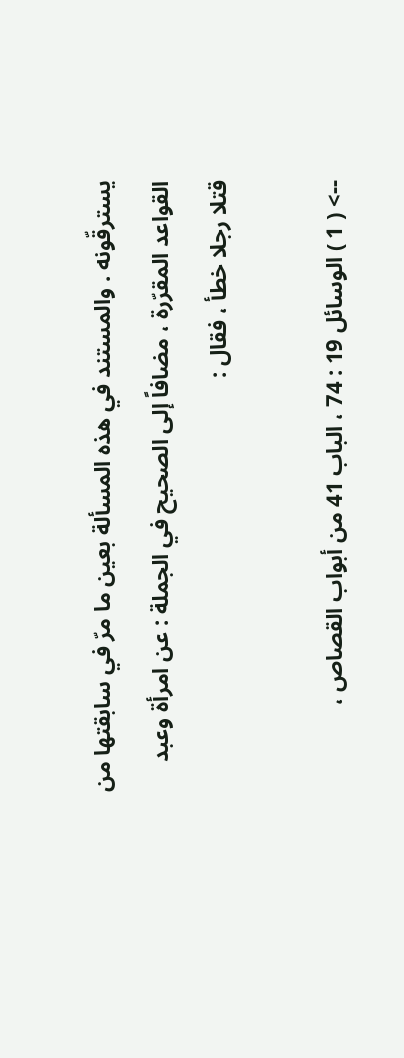يسترقّونه . والمستند في هذه المسألة بعين ما مرّ في سابقتها من القواعد المقرّرة ، مضافاً إلى الصحيح في الجملة : عن امرأة وعبد قتلا رجلا خطأ ، فقال :

--> ( 1 ) الوسائل 19 : 74 ، الباب 41 من أبواب القصاص ،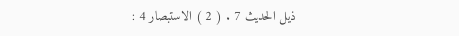ذيل الحديث 7 . ( 2 ) الاستبصار 4 :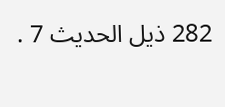282 ذيل الحديث 7 .